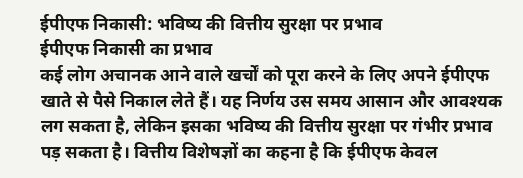ईपीएफ निकासी: भविष्य की वित्तीय सुरक्षा पर प्रभाव
ईपीएफ निकासी का प्रभाव
कई लोग अचानक आने वाले खर्चों को पूरा करने के लिए अपने ईपीएफ खाते से पैसे निकाल लेते हैं। यह निर्णय उस समय आसान और आवश्यक लग सकता है, लेकिन इसका भविष्य की वित्तीय सुरक्षा पर गंभीर प्रभाव पड़ सकता है। वित्तीय विशेषज्ञों का कहना है कि ईपीएफ केवल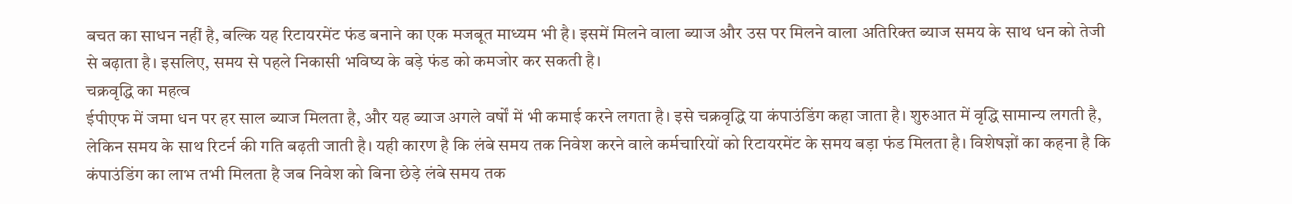बचत का साधन नहीं है, बल्कि यह रिटायरमेंट फंड बनाने का एक मजबूत माध्यम भी है। इसमें मिलने वाला ब्याज और उस पर मिलने वाला अतिरिक्त ब्याज समय के साथ धन को तेजी से बढ़ाता है। इसलिए, समय से पहले निकासी भविष्य के बड़े फंड को कमजोर कर सकती है।
चक्रवृद्धि का महत्व
ईपीएफ में जमा धन पर हर साल ब्याज मिलता है, और यह ब्याज अगले वर्षों में भी कमाई करने लगता है। इसे चक्रवृद्धि या कंपाउंडिंग कहा जाता है। शुरुआत में वृद्धि सामान्य लगती है, लेकिन समय के साथ रिटर्न की गति बढ़ती जाती है। यही कारण है कि लंबे समय तक निवेश करने वाले कर्मचारियों को रिटायरमेंट के समय बड़ा फंड मिलता है। विशेषज्ञों का कहना है कि कंपाउंडिंग का लाभ तभी मिलता है जब निवेश को बिना छेड़े लंबे समय तक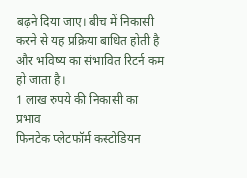बढ़ने दिया जाए। बीच में निकासी करने से यह प्रक्रिया बाधित होती है और भविष्य का संभावित रिटर्न कम हो जाता है।
1 लाख रुपये की निकासी का प्रभाव
फिनटेक प्लेटफॉर्म कस्टोडियन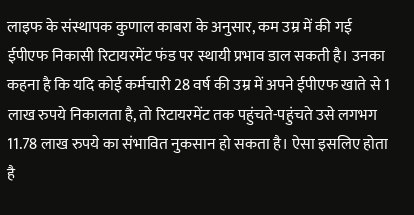लाइफ के संस्थापक कुणाल काबरा के अनुसार, कम उम्र में की गई ईपीएफ निकासी रिटायरमेंट फंड पर स्थायी प्रभाव डाल सकती है। उनका कहना है कि यदि कोई कर्मचारी 28 वर्ष की उम्र में अपने ईपीएफ खाते से 1 लाख रुपये निकालता है, तो रिटायरमेंट तक पहुंचते-पहुंचते उसे लगभग 11.78 लाख रुपये का संभावित नुकसान हो सकता है। ऐसा इसलिए होता है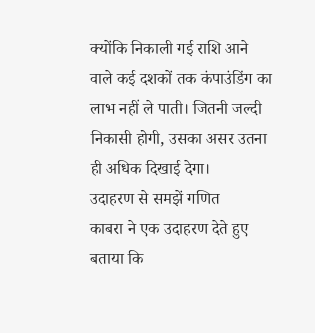क्योंकि निकाली गई राशि आने वाले कई दशकों तक कंपाउंडिंग का लाभ नहीं ले पाती। जितनी जल्दी निकासी होगी, उसका असर उतना ही अधिक दिखाई देगा।
उदाहरण से समझें गणित
काबरा ने एक उदाहरण देते हुए बताया कि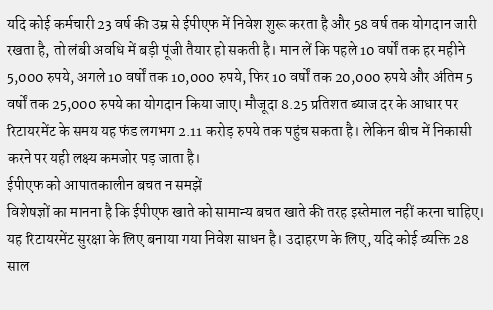यदि कोई कर्मचारी 23 वर्ष की उम्र से ईपीएफ में निवेश शुरू करता है और 58 वर्ष तक योगदान जारी रखता है, तो लंबी अवधि में बड़ी पूंजी तैयार हो सकती है। मान लें कि पहले 10 वर्षों तक हर महीने 5,000 रुपये, अगले 10 वर्षों तक 10,000 रुपये, फिर 10 वर्षों तक 20,000 रुपये और अंतिम 5 वर्षों तक 25,000 रुपये का योगदान किया जाए। मौजूदा 8.25 प्रतिशत ब्याज दर के आधार पर रिटायरमेंट के समय यह फंड लगभग 2.11 करोड़ रुपये तक पहुंच सकता है। लेकिन बीच में निकासी करने पर यही लक्ष्य कमजोर पड़ जाता है।
ईपीएफ को आपातकालीन बचत न समझें
विशेषज्ञों का मानना है कि ईपीएफ खाते को सामान्य बचत खाते की तरह इस्तेमाल नहीं करना चाहिए। यह रिटायरमेंट सुरक्षा के लिए बनाया गया निवेश साधन है। उदाहरण के लिए, यदि कोई व्यक्ति 28 साल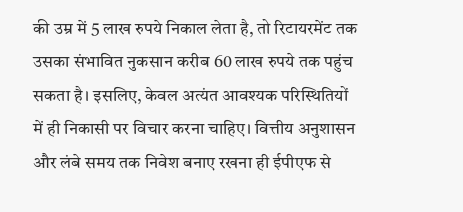की उम्र में 5 लाख रुपये निकाल लेता है, तो रिटायरमेंट तक उसका संभावित नुकसान करीब 60 लाख रुपये तक पहुंच सकता है। इसलिए, केवल अत्यंत आवश्यक परिस्थितियों में ही निकासी पर विचार करना चाहिए। वित्तीय अनुशासन और लंबे समय तक निवेश बनाए रखना ही ईपीएफ से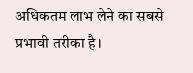अधिकतम लाभ लेने का सबसे प्रभावी तरीका है।